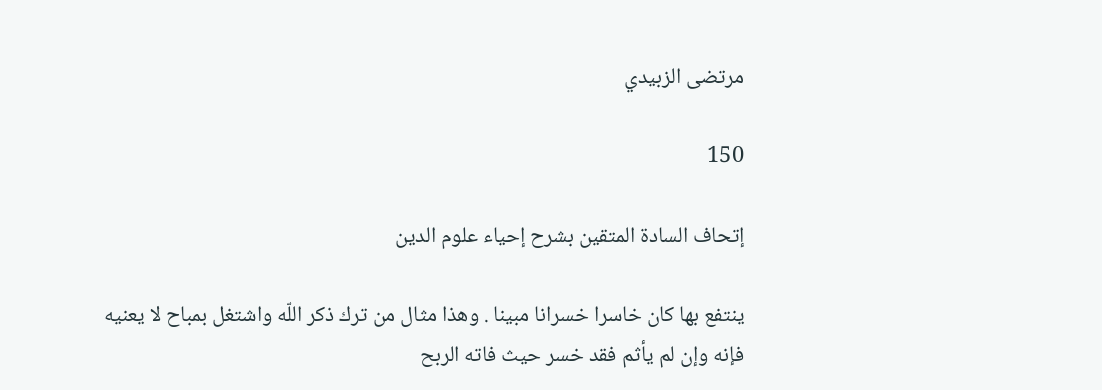مرتضى الزبيدي

150

إتحاف السادة المتقين بشرح إحياء علوم الدين

ينتفع بها كان خاسرا خسرانا مبينا . وهذا مثال من ترك ذكر اللّه واشتغل بمباح لا يعنيه فإنه وإن لم يأثم فقد خسر حيث فاته الربح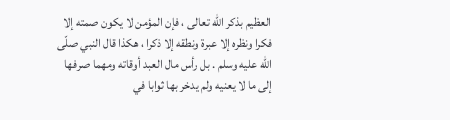العظيم بذكر اللّه تعالى ، فإن المؤمن لا يكون صمته إلا فكرا ونظره إلا عبرة ونطقه إلا ذكرا ، هكذا قال النبي صلّى اللّه عليه وسلم . بل رأس مال العبد أوقاته ومهما صرفها إلى ما لا يعنيه ولم يدخر بها ثوابا في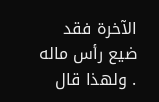الآخرة فقد ضيع رأس ماله . ولهذا قال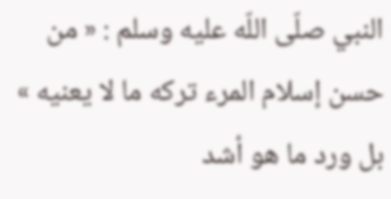النبي صلّى اللّه عليه وسلم : « من حسن إسلام المرء تركه ما لا يعنيه » بل ورد ما هو أشد